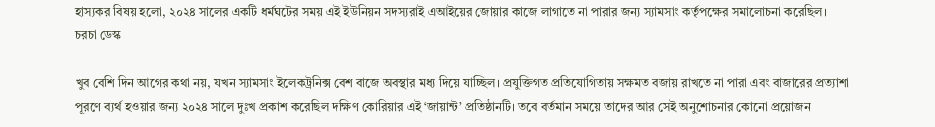হাস্যকর বিষয় হলো, ২০২৪ সালের একটি ধর্মঘটের সময় এই ইউনিয়ন সদস্যরাই এআইয়ের জোয়ার কাজে লাগাতে না পারার জন্য স্যামসাং কর্তৃপক্ষের সমালোচনা করেছিল।
চরচা ডেস্ক

খুব বেশি দিন আগের কথা নয়, যখন স্যামসাং ইলেকট্রনিক্স বেশ বাজে অবস্থার মধ্য দিয়ে যাচ্ছিল। প্রযুক্তিগত প্রতিযোগিতায় সক্ষমত বজায় রাখতে না পারা এবং বাজারের প্রত্যাশা পূরণে ব্যর্থ হওয়ার জন্য ২০২৪ সালে দুঃখ প্রকাশ করেছিল দক্ষিণ কোরিয়ার এই ‘জায়ান্ট’ প্রতিষ্ঠানটি। তবে বর্তমান সময়ে তাদের আর সেই অনুশোচনার কোনো প্রয়োজন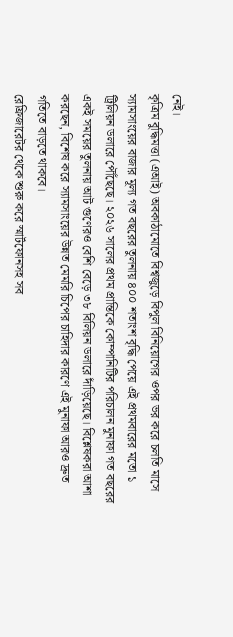নেই।
কৃত্রিম বুদ্ধিমত্তা (এআই) অবকাঠামোতে বিশ্বজুড়ে বিপুল বিনিয়োগের ওপর ভর করে চলতি মাসে স্যামসাংয়ের বাজার মূল্য গত বছরের তুলনায় ৪০০ শতাংশ বৃদ্ধি পেয়ে এই প্রথমবারের মতো ১ ট্রিলিয়ন ডলারে পৌঁছেছে। ২০২৬ সালের প্রথম প্রান্তিকে কোম্পানিটির পরিচালন মুনাফা গত বছরের একই সময়ের তুলনায় আট গুণেরও বেশি বেড়ে ৩৮ বিলিয়ন ডলারে দাঁড়িয়েছে। বিশ্লেষকরা আশা করছেন, বিশেষ করে স্যামসাংয়ের উন্নত মেমরি চিপের চাহিদার কারণে এই মুনাফা আরও দ্রুত গতিতে বাড়তে থাকবে।
রেফ্রিজারেটর থেকে শুরু করে স্মার্টফোনসহ সব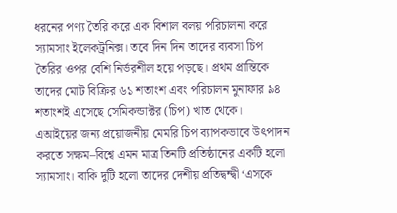ধরনের পণ্য তৈরি করে এক বিশাল বলয় পরিচালনা করে স্যামসাং ইলেকট্রনিক্স। তবে দিন দিন তাদের ব্যবসা চিপ তৈরির ওপর বেশি নির্ভরশীল হয়ে পড়ছে। প্রথম প্রান্তিকে তাদের মোট বিক্রির ৬১ শতাংশ এবং পরিচালন মুনাফার ৯৪ শতাংশই এসেছে সেমিকন্ডাক্টর (চিপ) খাত থেকে।
এআইয়ের জন্য প্রয়োজনীয় মেমরি চিপ ব্যাপকভাবে উৎপাদন করতে সক্ষম–বিশ্বে এমন মাত্র তিনটি প্রতিষ্ঠানের একটি হলো স্যামসাং। বাকি দুটি হলো তাদের দেশীয় প্রতিদ্বন্দ্বী ‘এসকে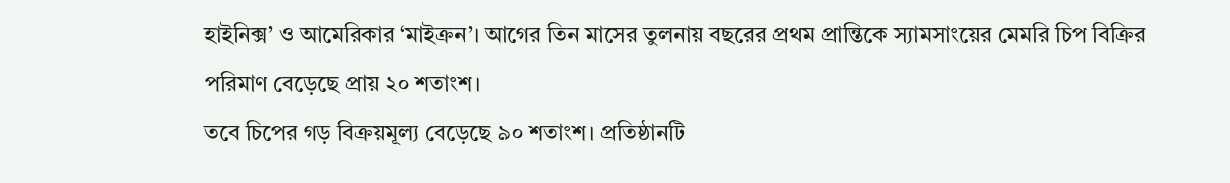হাইনিক্স’ ও আমেরিকার ‘মাইক্রন’। আগের তিন মাসের তুলনায় বছরের প্রথম প্রান্তিকে স্যামসাংয়ের মেমরি চিপ বিক্রির পরিমাণ বেড়েছে প্রায় ২০ শতাংশ।
তবে চিপের গড় বিক্রয়মূল্য বেড়েছে ৯০ শতাংশ। প্রতিষ্ঠানটি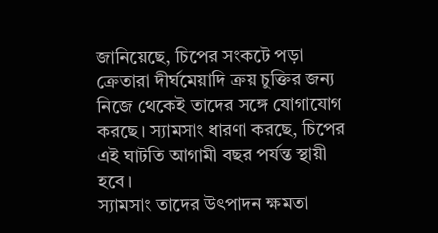জানিয়েছে, চিপের সংকটে পড়া ক্রেতারা দীর্ঘমেয়াদি ক্রয় চুক্তির জন্য নিজে থেকেই তাদের সঙ্গে যোগাযোগ করছে। স্যামসাং ধারণা করছে, চিপের এই ঘাটতি আগামী বছর পর্যন্ত স্থায়ী হবে।
স্যামসাং তাদের উৎপাদন ক্ষমতা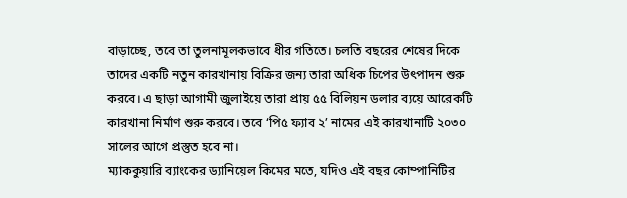বাড়াচ্ছে, তবে তা তুলনামূলকভাবে ধীর গতিতে। চলতি বছরের শেষের দিকে তাদের একটি নতুন কারখানায় বিক্রির জন্য তারা অধিক চিপের উৎপাদন শুরু করবে। এ ছাড়া আগামী জুলাইয়ে তারা প্রায় ৫৫ বিলিয়ন ডলার ব্যয়ে আরেকটি কারখানা নির্মাণ শুরু করবে। তবে ‘পি৫ ফ্যাব ২’ নামের এই কারখানাটি ২০৩০ সালের আগে প্রস্তুত হবে না।
ম্যাককুয়ারি ব্যাংকের ড্যানিয়েল কিমের মতে, যদিও এই বছর কোম্পানিটির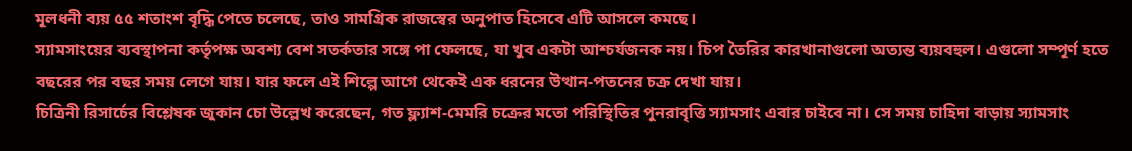মূলধনী ব্যয় ৫৫ শতাংশ বৃদ্ধি পেতে চলেছে, তাও সামগ্রিক রাজস্বের অনুপাত হিসেবে এটি আসলে কমছে।
স্যামসাংয়ের ব্যবস্থাপনা কর্তৃপক্ষ অবশ্য বেশ সতর্কতার সঙ্গে পা ফেলছে, যা খুব একটা আশ্চর্যজনক নয়। চিপ তৈরির কারখানাগুলো অত্যন্ত ব্যয়বহুল। এগুলো সম্পূর্ণ হতে বছরের পর বছর সময় লেগে যায়। যার ফলে এই শিল্পে আগে থেকেই এক ধরনের উত্থান-পতনের চক্র দেখা যায়।
চিত্রিনী রিসার্চের বিশ্লেষক জুকান চো উল্লেখ করেছেন, গত ফ্ল্যাশ-মেমরি চক্রের মতো পরিস্থিতির পুনরাবৃত্তি স্যামসাং এবার চাইবে না। সে সময় চাহিদা বাড়ায় স্যামসাং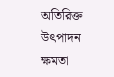অতিরিক্ত উৎপাদন ক্ষমতা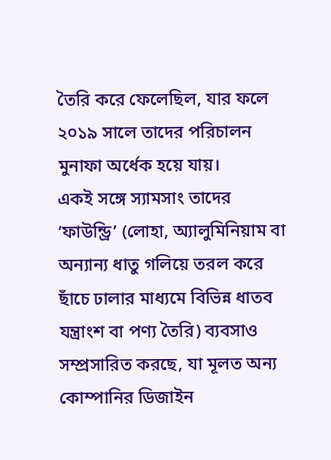তৈরি করে ফেলেছিল, যার ফলে ২০১৯ সালে তাদের পরিচালন মুনাফা অর্ধেক হয়ে যায়।
একই সঙ্গে স্যামসাং তাদের ‘ফাউন্ড্রি’ (লোহা, অ্যালুমিনিয়াম বা অন্যান্য ধাতু গলিয়ে তরল করে ছাঁচে ঢালার মাধ্যমে বিভিন্ন ধাতব যন্ত্রাংশ বা পণ্য তৈরি) ব্যবসাও সম্প্রসারিত করছে, যা মূলত অন্য কোম্পানির ডিজাইন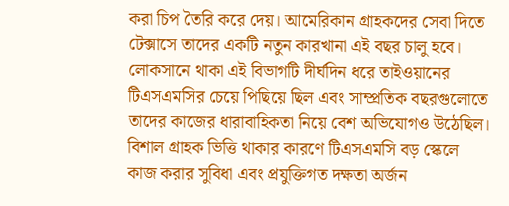করা চিপ তৈরি করে দেয়। আমেরিকান গ্রাহকদের সেবা দিতে টেক্সাসে তাদের একটি নতুন কারখানা এই বছর চালু হবে। লোকসানে থাকা এই বিভাগটি দীর্ঘদিন ধরে তাইওয়ানের টিএসএমসির চেয়ে পিছিয়ে ছিল এবং সাম্প্রতিক বছরগুলোতে তাদের কাজের ধারাবাহিকতা নিয়ে বেশ অভিযোগও উঠেছিল। বিশাল গ্রাহক ভিত্তি থাকার কারণে টিএসএমসি বড় স্কেলে কাজ করার সুবিধা এবং প্রযুক্তিগত দক্ষতা অর্জন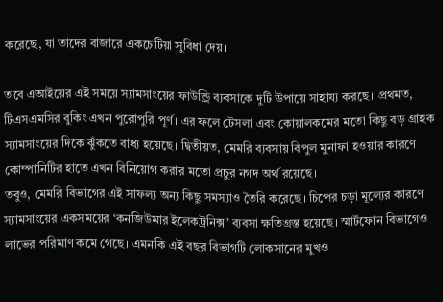করেছে, যা তাদের বাজারে একচেটিয়া সুবিধা দেয়।

তবে এআইয়ের এই সময়ে স্যামসাংয়ের ফাউন্ড্রি ব্যবসাকে দুটি উপায়ে সাহায্য করছে। প্রথমত, টিএসএমসির বুকিং এখন পুরোপুরি পূর্ণ। এর ফলে টেসলা এবং কোয়ালকমের মতো কিছু বড় গ্রাহক স্যামসাংয়ের দিকে ঝুঁকতে বাধ্য হয়েছে। দ্বিতীয়ত, মেমরি ব্যবসায় বিপুল মুনাফা হওয়ার কারণে কোম্পানিটির হাতে এখন বিনিয়োগ করার মতো প্রচুর নগদ অর্থ রয়েছে।
তবুও, মেমরি বিভাগের এই সাফল্য অন্য কিছু সমস্যাও তৈরি করেছে। চিপের চড়া মূল্যের কারণে স্যামসাংয়ের একসময়ের ‘কনজিউমার ইলেকট্রনিক্স’ ব্যবসা ক্ষতিগ্রস্ত হয়েছে। স্মার্টফোন বিভাগেও লাভের পরিমাণ কমে গেছে। এমনকি এই বছর বিভাগটি লোকসানের মুখও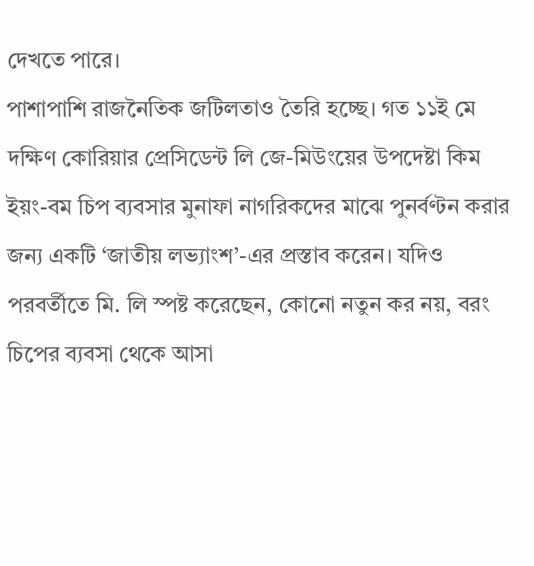দেখতে পারে।
পাশাপাশি রাজনৈতিক জটিলতাও তৈরি হচ্ছে। গত ১১ই মে দক্ষিণ কোরিয়ার প্রেসিডেন্ট লি জে-মিউংয়ের উপদেষ্টা কিম ইয়ং-বম চিপ ব্যবসার মুনাফা নাগরিকদের মাঝে পুনর্বণ্টন করার জন্য একটি ‘জাতীয় লভ্যাংশ’-এর প্রস্তাব করেন। যদিও পরবর্তীতে মি. লি স্পষ্ট করেছেন, কোনো নতুন কর নয়, বরং চিপের ব্যবসা থেকে আসা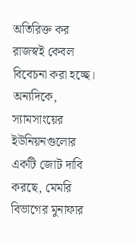অতিরিক্ত কর রাজস্বই কেবল বিবেচনা করা হচ্ছে।
অন্যদিকে, স্যামসাংয়ের ইউনিয়নগুলোর একটি জোট দাবি করছে, মেমরি বিভাগের মুনাফার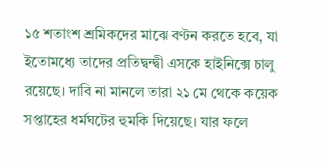১৫ শতাংশ শ্রমিকদের মাঝে বণ্টন করতে হবে, যা ইতোমধ্যে তাদের প্রতিদ্বন্দ্বী এসকে হাইনিক্সে চালু রয়েছে। দাবি না মানলে তারা ২১ মে থেকে কয়েক সপ্তাহের ধর্মঘটের হুমকি দিয়েছে। যার ফলে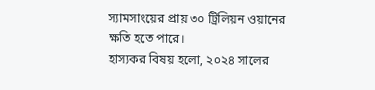স্যামসাংয়ের প্রায় ৩০ ট্রিলিয়ন ওয়ানের ক্ষতি হতে পারে।
হাস্যকর বিষয় হলো, ২০২৪ সালের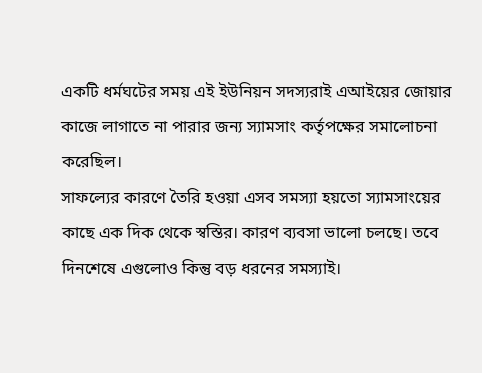একটি ধর্মঘটের সময় এই ইউনিয়ন সদস্যরাই এআইয়ের জোয়ার কাজে লাগাতে না পারার জন্য স্যামসাং কর্তৃপক্ষের সমালোচনা করেছিল।
সাফল্যের কারণে তৈরি হওয়া এসব সমস্যা হয়তো স্যামসাংয়ের কাছে এক দিক থেকে স্বস্তির। কারণ ব্যবসা ভালো চলছে। তবে দিনশেষে এগুলোও কিন্তু বড় ধরনের সমস্যাই।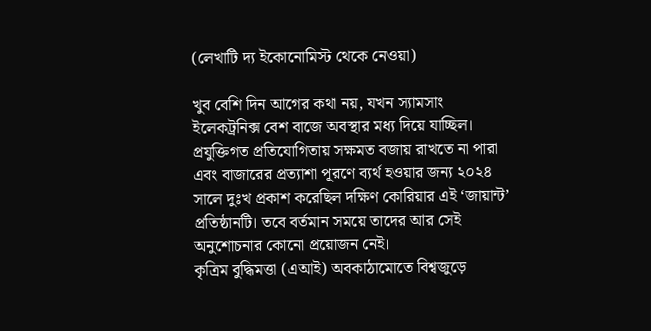(লেখাটি দ্য ইকোনোমিস্ট থেকে নেওয়া)

খুব বেশি দিন আগের কথা নয়, যখন স্যামসাং ইলেকট্রনিক্স বেশ বাজে অবস্থার মধ্য দিয়ে যাচ্ছিল। প্রযুক্তিগত প্রতিযোগিতায় সক্ষমত বজায় রাখতে না পারা এবং বাজারের প্রত্যাশা পূরণে ব্যর্থ হওয়ার জন্য ২০২৪ সালে দুঃখ প্রকাশ করেছিল দক্ষিণ কোরিয়ার এই ‘জায়ান্ট’ প্রতিষ্ঠানটি। তবে বর্তমান সময়ে তাদের আর সেই অনুশোচনার কোনো প্রয়োজন নেই।
কৃত্রিম বুদ্ধিমত্তা (এআই) অবকাঠামোতে বিশ্বজুড়ে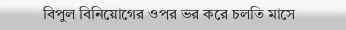বিপুল বিনিয়োগের ওপর ভর করে চলতি মাসে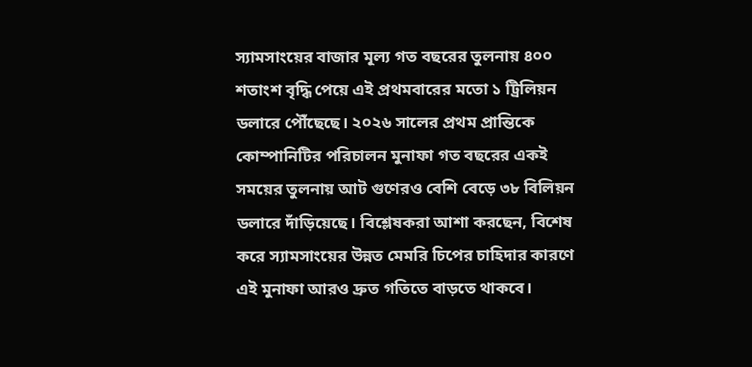স্যামসাংয়ের বাজার মূল্য গত বছরের তুলনায় ৪০০ শতাংশ বৃদ্ধি পেয়ে এই প্রথমবারের মতো ১ ট্রিলিয়ন ডলারে পৌঁছেছে। ২০২৬ সালের প্রথম প্রান্তিকে কোম্পানিটির পরিচালন মুনাফা গত বছরের একই সময়ের তুলনায় আট গুণেরও বেশি বেড়ে ৩৮ বিলিয়ন ডলারে দাঁড়িয়েছে। বিশ্লেষকরা আশা করছেন, বিশেষ করে স্যামসাংয়ের উন্নত মেমরি চিপের চাহিদার কারণে এই মুনাফা আরও দ্রুত গতিতে বাড়তে থাকবে।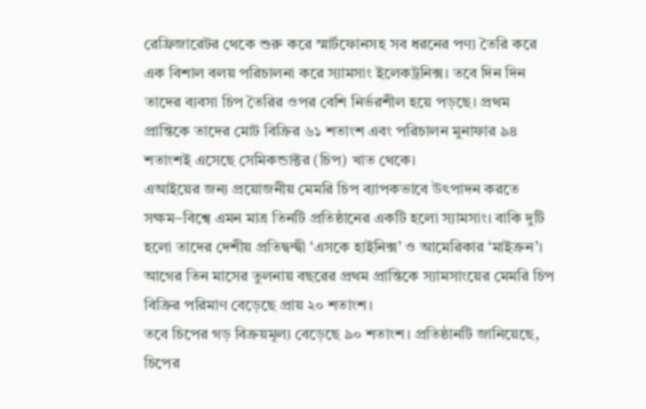রেফ্রিজারেটর থেকে শুরু করে স্মার্টফোনসহ সব ধরনের পণ্য তৈরি করে এক বিশাল বলয় পরিচালনা করে স্যামসাং ইলেকট্রনিক্স। তবে দিন দিন তাদের ব্যবসা চিপ তৈরির ওপর বেশি নির্ভরশীল হয়ে পড়ছে। প্রথম প্রান্তিকে তাদের মোট বিক্রির ৬১ শতাংশ এবং পরিচালন মুনাফার ৯৪ শতাংশই এসেছে সেমিকন্ডাক্টর (চিপ) খাত থেকে।
এআইয়ের জন্য প্রয়োজনীয় মেমরি চিপ ব্যাপকভাবে উৎপাদন করতে সক্ষম–বিশ্বে এমন মাত্র তিনটি প্রতিষ্ঠানের একটি হলো স্যামসাং। বাকি দুটি হলো তাদের দেশীয় প্রতিদ্বন্দ্বী ‘এসকে হাইনিক্স’ ও আমেরিকার ‘মাইক্রন’। আগের তিন মাসের তুলনায় বছরের প্রথম প্রান্তিকে স্যামসাংয়ের মেমরি চিপ বিক্রির পরিমাণ বেড়েছে প্রায় ২০ শতাংশ।
তবে চিপের গড় বিক্রয়মূল্য বেড়েছে ৯০ শতাংশ। প্রতিষ্ঠানটি জানিয়েছে, চিপের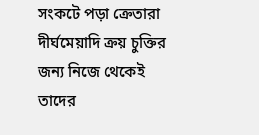সংকটে পড়া ক্রেতারা দীর্ঘমেয়াদি ক্রয় চুক্তির জন্য নিজে থেকেই তাদের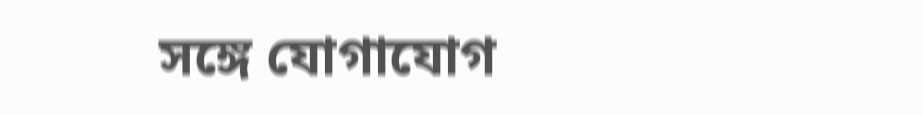সঙ্গে যোগাযোগ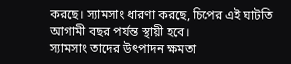করছে। স্যামসাং ধারণা করছে, চিপের এই ঘাটতি আগামী বছর পর্যন্ত স্থায়ী হবে।
স্যামসাং তাদের উৎপাদন ক্ষমতা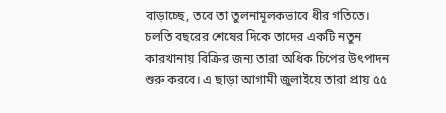বাড়াচ্ছে, তবে তা তুলনামূলকভাবে ধীর গতিতে। চলতি বছরের শেষের দিকে তাদের একটি নতুন কারখানায় বিক্রির জন্য তারা অধিক চিপের উৎপাদন শুরু করবে। এ ছাড়া আগামী জুলাইয়ে তারা প্রায় ৫৫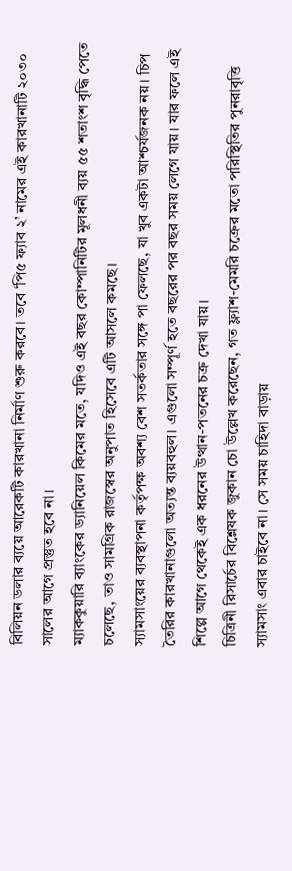বিলিয়ন ডলার ব্যয়ে আরেকটি কারখানা নির্মাণ শুরু করবে। তবে ‘পি৫ ফ্যাব ২’ নামের এই কারখানাটি ২০৩০ সালের আগে প্রস্তুত হবে না।
ম্যাককুয়ারি ব্যাংকের ড্যানিয়েল কিমের মতে, যদিও এই বছর কোম্পানিটির মূলধনী ব্যয় ৫৫ শতাংশ বৃদ্ধি পেতে চলেছে, তাও সামগ্রিক রাজস্বের অনুপাত হিসেবে এটি আসলে কমছে।
স্যামসাংয়ের ব্যবস্থাপনা কর্তৃপক্ষ অবশ্য বেশ সতর্কতার সঙ্গে পা ফেলছে, যা খুব একটা আশ্চর্যজনক নয়। চিপ তৈরির কারখানাগুলো অত্যন্ত ব্যয়বহুল। এগুলো সম্পূর্ণ হতে বছরের পর বছর সময় লেগে যায়। যার ফলে এই শিল্পে আগে থেকেই এক ধরনের উত্থান-পতনের চক্র দেখা যায়।
চিত্রিনী রিসার্চের বিশ্লেষক জুকান চো উল্লেখ করেছেন, গত ফ্ল্যাশ-মেমরি চক্রের মতো পরিস্থিতির পুনরাবৃত্তি স্যামসাং এবার চাইবে না। সে সময় চাহিদা বাড়ায়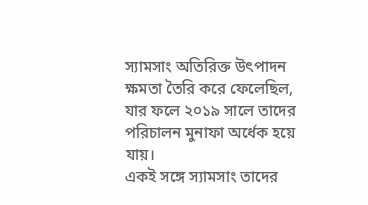স্যামসাং অতিরিক্ত উৎপাদন ক্ষমতা তৈরি করে ফেলেছিল, যার ফলে ২০১৯ সালে তাদের পরিচালন মুনাফা অর্ধেক হয়ে যায়।
একই সঙ্গে স্যামসাং তাদের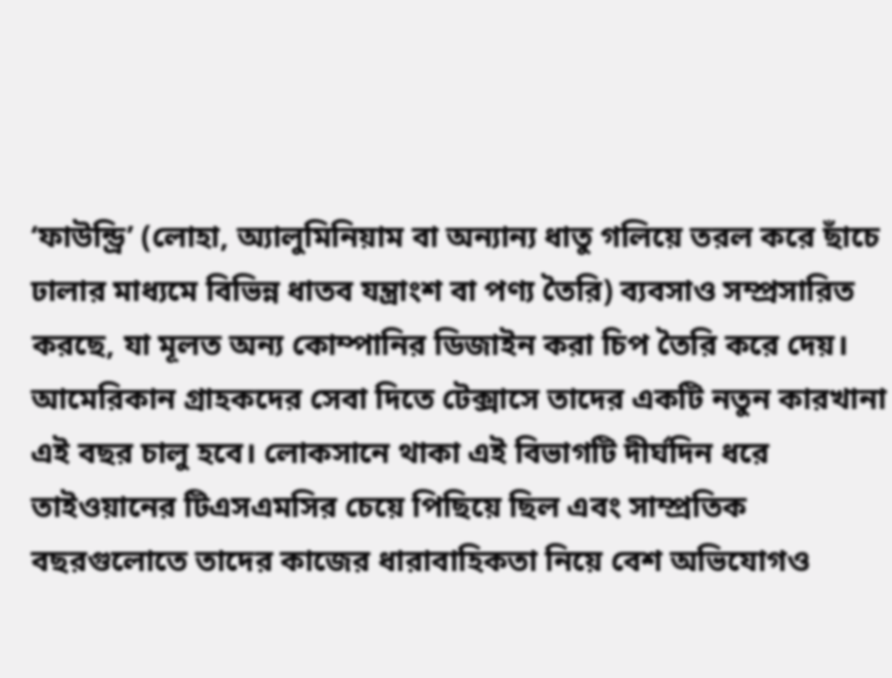‘ফাউন্ড্রি’ (লোহা, অ্যালুমিনিয়াম বা অন্যান্য ধাতু গলিয়ে তরল করে ছাঁচে ঢালার মাধ্যমে বিভিন্ন ধাতব যন্ত্রাংশ বা পণ্য তৈরি) ব্যবসাও সম্প্রসারিত করছে, যা মূলত অন্য কোম্পানির ডিজাইন করা চিপ তৈরি করে দেয়। আমেরিকান গ্রাহকদের সেবা দিতে টেক্সাসে তাদের একটি নতুন কারখানা এই বছর চালু হবে। লোকসানে থাকা এই বিভাগটি দীর্ঘদিন ধরে তাইওয়ানের টিএসএমসির চেয়ে পিছিয়ে ছিল এবং সাম্প্রতিক বছরগুলোতে তাদের কাজের ধারাবাহিকতা নিয়ে বেশ অভিযোগও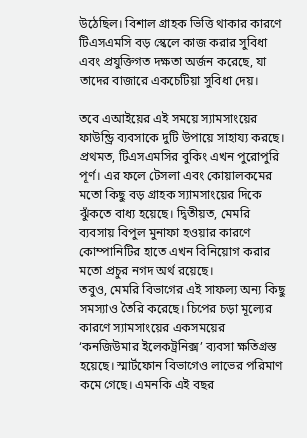উঠেছিল। বিশাল গ্রাহক ভিত্তি থাকার কারণে টিএসএমসি বড় স্কেলে কাজ করার সুবিধা এবং প্রযুক্তিগত দক্ষতা অর্জন করেছে, যা তাদের বাজারে একচেটিয়া সুবিধা দেয়।

তবে এআইয়ের এই সময়ে স্যামসাংয়ের ফাউন্ড্রি ব্যবসাকে দুটি উপায়ে সাহায্য করছে। প্রথমত, টিএসএমসির বুকিং এখন পুরোপুরি পূর্ণ। এর ফলে টেসলা এবং কোয়ালকমের মতো কিছু বড় গ্রাহক স্যামসাংয়ের দিকে ঝুঁকতে বাধ্য হয়েছে। দ্বিতীয়ত, মেমরি ব্যবসায় বিপুল মুনাফা হওয়ার কারণে কোম্পানিটির হাতে এখন বিনিয়োগ করার মতো প্রচুর নগদ অর্থ রয়েছে।
তবুও, মেমরি বিভাগের এই সাফল্য অন্য কিছু সমস্যাও তৈরি করেছে। চিপের চড়া মূল্যের কারণে স্যামসাংয়ের একসময়ের ‘কনজিউমার ইলেকট্রনিক্স’ ব্যবসা ক্ষতিগ্রস্ত হয়েছে। স্মার্টফোন বিভাগেও লাভের পরিমাণ কমে গেছে। এমনকি এই বছর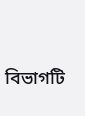বিভাগটি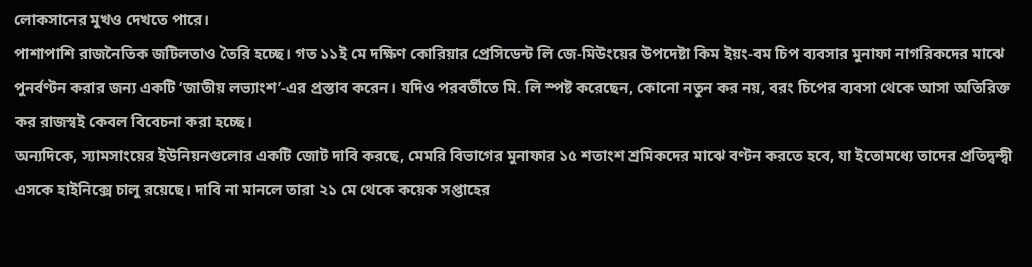লোকসানের মুখও দেখতে পারে।
পাশাপাশি রাজনৈতিক জটিলতাও তৈরি হচ্ছে। গত ১১ই মে দক্ষিণ কোরিয়ার প্রেসিডেন্ট লি জে-মিউংয়ের উপদেষ্টা কিম ইয়ং-বম চিপ ব্যবসার মুনাফা নাগরিকদের মাঝে পুনর্বণ্টন করার জন্য একটি ‘জাতীয় লভ্যাংশ’-এর প্রস্তাব করেন। যদিও পরবর্তীতে মি. লি স্পষ্ট করেছেন, কোনো নতুন কর নয়, বরং চিপের ব্যবসা থেকে আসা অতিরিক্ত কর রাজস্বই কেবল বিবেচনা করা হচ্ছে।
অন্যদিকে, স্যামসাংয়ের ইউনিয়নগুলোর একটি জোট দাবি করছে, মেমরি বিভাগের মুনাফার ১৫ শতাংশ শ্রমিকদের মাঝে বণ্টন করতে হবে, যা ইতোমধ্যে তাদের প্রতিদ্বন্দ্বী এসকে হাইনিক্সে চালু রয়েছে। দাবি না মানলে তারা ২১ মে থেকে কয়েক সপ্তাহের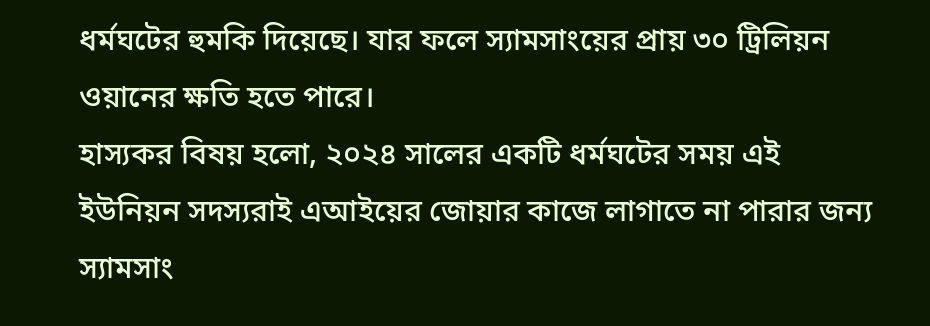ধর্মঘটের হুমকি দিয়েছে। যার ফলে স্যামসাংয়ের প্রায় ৩০ ট্রিলিয়ন ওয়ানের ক্ষতি হতে পারে।
হাস্যকর বিষয় হলো, ২০২৪ সালের একটি ধর্মঘটের সময় এই ইউনিয়ন সদস্যরাই এআইয়ের জোয়ার কাজে লাগাতে না পারার জন্য স্যামসাং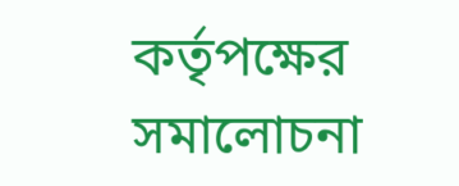কর্তৃপক্ষের সমালোচনা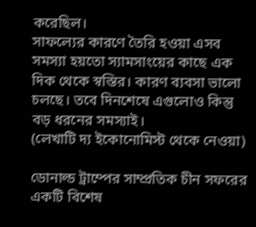করেছিল।
সাফল্যের কারণে তৈরি হওয়া এসব সমস্যা হয়তো স্যামসাংয়ের কাছে এক দিক থেকে স্বস্তির। কারণ ব্যবসা ভালো চলছে। তবে দিনশেষে এগুলোও কিন্তু বড় ধরনের সমস্যাই।
(লেখাটি দ্য ইকোনোমিস্ট থেকে নেওয়া)

ডোনাল্ড ট্রাম্পের সাম্প্রতিক চীন সফরের একটি বিশেষ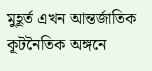মুহূর্ত এখন আন্তর্জাতিক কূটনৈতিক অঙ্গনে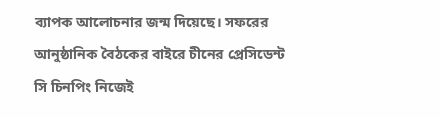ব্যাপক আলোচনার জন্ম দিয়েছে। সফরের আনুষ্ঠানিক বৈঠকের বাইরে চীনের প্রেসিডেন্ট সি চিনপিং নিজেই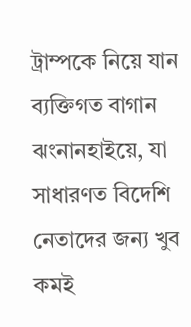ট্রাম্পকে নিয়ে যান ব্যক্তিগত বাগান ঝংনানহাইয়ে, যা সাধারণত বিদেশি নেতাদের জন্য খুব কমই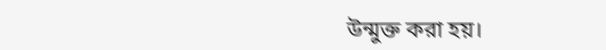উন্মুক্ত করা হয়।